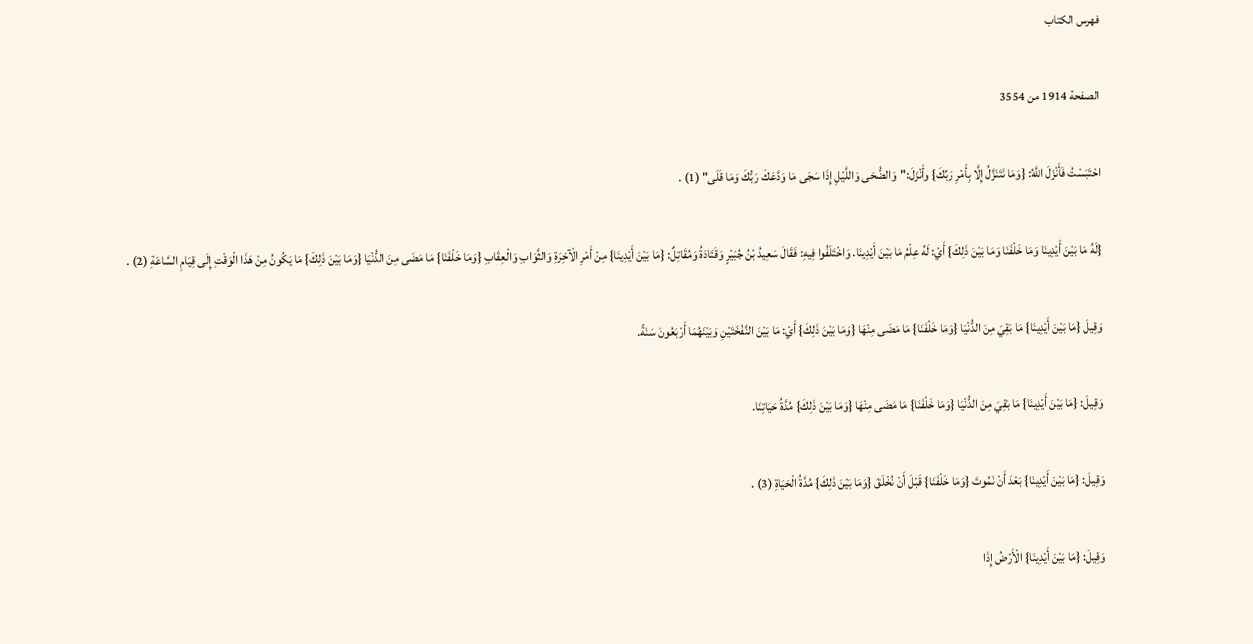فهرس الكتاب

الصفحة 1914 من 3554

احْتَبَسْتُ فَأَنْزَلَ اللَّهُ: {وَمَا نَتَنَزَّلُ إِلَّا بِأَمْرِ رَبِّكَ} وأَنْزَلَ:"وَالضُّحَى وَاللَّيْلِ إِذَا سَجَى مَا وَدَّعَكَ رَبُّكَ وَمَا قَلَى" (1) .

{لَهُ مَا بَيْنَ أَيْدِينَا وَمَا خَلْفَنَا وَمَا بَيْنَ ذَلِكَ} أَيْ: لَهُ عِلْمُ مَا بَيْنَ أَيْدِينَا. وَاخْتَلَفُوا فِيهِ: فَقَالَ سَعِيدُ بْنُ جُبَيْرٍ وَقَتَادَةُ وَمُقَاتِلٌ: {مَا بَيْنَ أَيْدِينَا} مِنْ أَمْرِ الْآخِرَةِ وَالثَّوَابِ وَالْعِقَابِ {وَمَا خَلْفَنَا} مَا مَضَى مِنَ الدُّنْيَا {وَمَا بَيْنَ ذَلِكَ} مَا يَكُونُ مِنْ هَذَا الْوَقْتِ إِلَى قِيَامِ السَّاعَةِ (2) .

وَقِيلَ {مَا بَيْنَ أَيْدِينَا} مَا بَقِيَ مِنَ الدُّنْيَا {وَمَا خَلْفَنَا} مَا مَضَى مِنْهَا {وَمَا بَيْنَ ذَلِكَ} أَيْ: مَا بَيْنَ النَّفْخَتَيْنِ وَبَيْنَهُمَا أَرْبَعُونَ سَنَةً.

وَقِيلَ: {مَا بَيْنَ أَيْدِينَا} مَا بَقِيَ مِنَ الدُّنْيَا {وَمَا خَلْفَنَا} مَا مَضَى مِنْهَا {وَمَا بَيْنَ ذَلِكَ} مُدَّةُ حَيَاتِنَا.

وَقِيلَ: {مَا بَيْنَ أَيْدِينَا} بَعْدَ أَنْ نَمُوتَ {وَمَا خَلْفَنَا} قَبْلَ أَنْ نُخْلَقَ {وَمَا بَيْنَ ذَلِكَ} مُدَّةُ الْحَيَاةِ (3) .

وَقِيلَ: {مَا بَيْنَ أَيْدِينَا} الْأَرْضُ إِذَا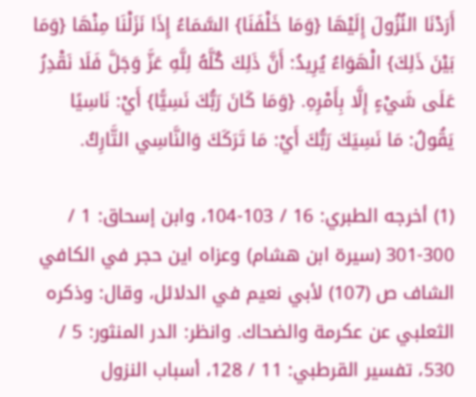أَرَدْنَا النُزُولَ إِلَيْهَا {وَمَا خَلْفَنَا} السَّمَاءُ إِذَا نَزَلْنَا مِنْهَا {وَمَا بَيْنَ ذَلِكَ} الْهَوَاءُ يُرِيدُ: أَنَّ ذَلِكَ كُلَّهُ لِلَّهِ عَزَّ وَجَلَّ فَلَا نَقْدِرُ عَلَى شَيْءٍ إِلَّا بِأَمْرِهِ. {وَمَا كَانَ رَبُّكَ نَسِيًّا} أَيْ: نَاسِيًا يَقُولُ: مَا نَسِيَكَ رَبُّكَ أَيْ: مَا تَرَكَكَ وَالنَّاسِي التَّارِكُ.

(1) أخرجه الطبري: 16 / 103-104، وابن إسحاق: 1 / 300-301 (سيرة ابن هشام) وعزاه اين حجر في الكافي الشاف ص (107) لأبي نعيم في الدلائل، وقال: وذكره الثعلبي عن عكرمة والضحاك. وانظر: الدر المنثور: 5 / 530، تفسير القرطبي: 11 / 128، أسباب النزول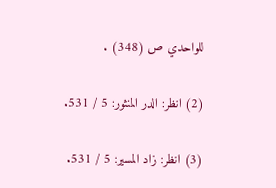للواحدي ص (348) .

(2) انظر: الدر المنثور: 5 / 531.

(3) انظر: زاد المسير: 5 / 531.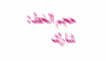حجم الخط:
شارك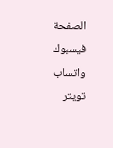الصفحة
فيسبوك واتساب تويتر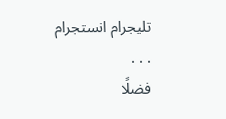تليجرام انستجرام
. . .
فضلًا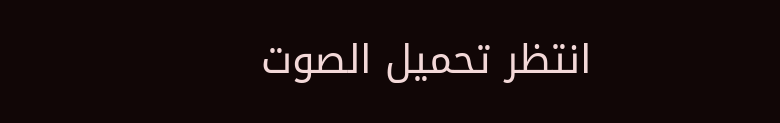انتظر تحميل الصوت